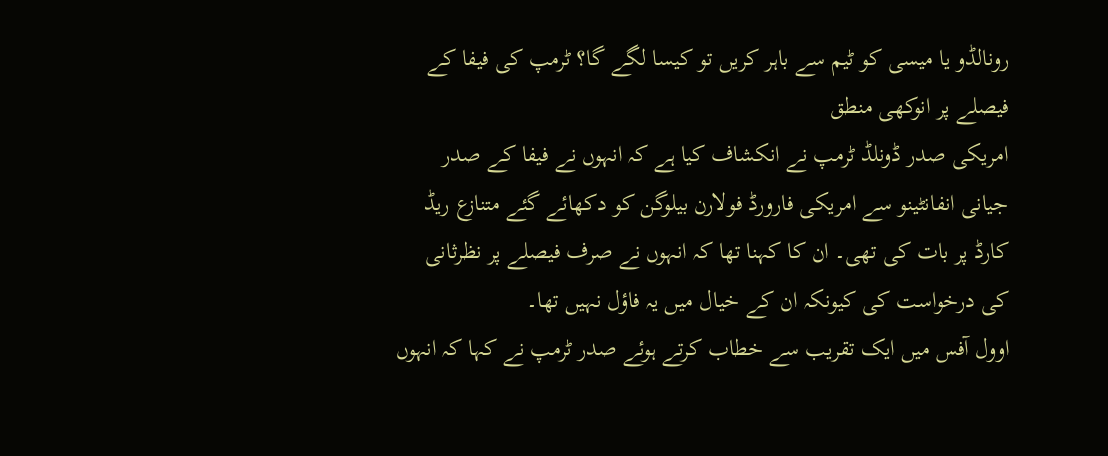رونالڈو یا میسی کو ٹیم سے باہر کریں تو کیسا لگے گا؟ ٹرمپ کی فیفا کے فیصلے پر انوکھی منطق
امریکی صدر ڈونلڈ ٹرمپ نے انکشاف کیا ہے کہ انہوں نے فیفا کے صدر جیانی انفانٹینو سے امریکی فارورڈ فولارن بیلوگن کو دکھائے گئے متنازع ریڈ کارڈ پر بات کی تھی۔ ان کا کہنا تھا کہ انہوں نے صرف فیصلے پر نظرثانی کی درخواست کی کیونکہ ان کے خیال میں یہ فاؤل نہیں تھا۔
اوول آفس میں ایک تقریب سے خطاب کرتے ہوئے صدر ٹرمپ نے کہا کہ انہوں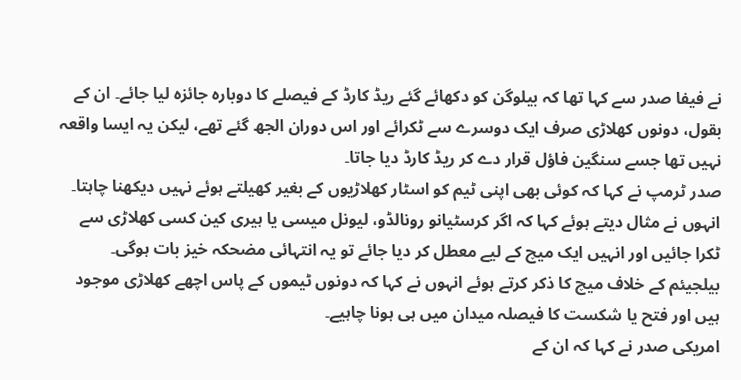نے فیفا صدر سے کہا تھا کہ بیلوگن کو دکھائے گئے ریڈ کارڈ کے فیصلے کا دوبارہ جائزہ لیا جائے۔ ان کے بقول، دونوں کھلاڑی صرف ایک دوسرے سے ٹکرائے اور اس دوران الجھ گئے تھے، لیکن یہ ایسا واقعہ نہیں تھا جسے سنگین فاؤل قرار دے کر ریڈ کارڈ دیا جاتا۔
صدر ٹرمپ نے کہا کہ کوئی بھی اپنی ٹیم کو اسٹار کھلاڑیوں کے بغیر کھیلتے ہوئے نہیں دیکھنا چاہتا۔ انہوں نے مثال دیتے ہوئے کہا کہ اگر کرسٹیانو رونالڈو، لیونل میسی یا ہیری کین کسی کھلاڑی سے ٹکرا جائیں اور انہیں ایک میچ کے لیے معطل کر دیا جائے تو یہ انتہائی مضحکہ خیز بات ہوگی۔
بیلجیئم کے خلاف میچ کا ذکر کرتے ہوئے انہوں نے کہا کہ دونوں ٹیموں کے پاس اچھے کھلاڑی موجود ہیں اور فتح یا شکست کا فیصلہ میدان میں ہی ہونا چاہیے۔
امریکی صدر نے کہا کہ ان کے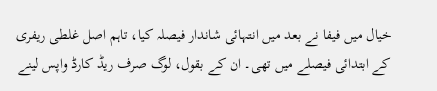خیال میں فیفا نے بعد میں انتہائی شاندار فیصلہ کیا، تاہم اصل غلطی ریفری کے ابتدائی فیصلے میں تھی۔ ان کے بقول، لوگ صرف ریڈ کارڈ واپس لینے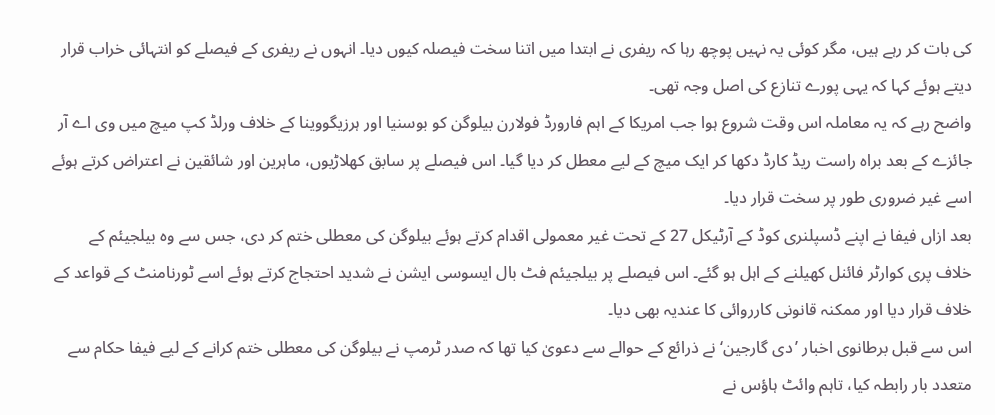کی بات کر رہے ہیں، مگر کوئی یہ نہیں پوچھ رہا کہ ریفری نے ابتدا میں اتنا سخت فیصلہ کیوں دیا۔ انہوں نے ریفری کے فیصلے کو انتہائی خراب قرار دیتے ہوئے کہا کہ یہی پورے تنازع کی اصل وجہ تھی۔
واضح رہے کہ یہ معاملہ اس وقت شروع ہوا جب امریکا کے اہم فارورڈ فولارن بیلوگن کو بوسنیا اور ہرزیگووینا کے خلاف ورلڈ کپ میچ میں وی اے آر جائزے کے بعد براہ راست ریڈ کارڈ دکھا کر ایک میچ کے لیے معطل کر دیا گیا۔ اس فیصلے پر سابق کھلاڑیوں، ماہرین اور شائقین نے اعتراض کرتے ہوئے اسے غیر ضروری طور پر سخت قرار دیا۔
بعد ازاں فیفا نے اپنے ڈسپلنری کوڈ کے آرٹیکل 27 کے تحت غیر معمولی اقدام کرتے ہوئے بیلوگن کی معطلی ختم کر دی، جس سے وہ بیلجیئم کے خلاف پری کوارٹر فائنل کھیلنے کے اہل ہو گئے۔ اس فیصلے پر بیلجیئم فٹ بال ایسوسی ایشن نے شدید احتجاج کرتے ہوئے اسے ٹورنامنٹ کے قواعد کے خلاف قرار دیا اور ممکنہ قانونی کارروائی کا عندیہ بھی دیا۔
اس سے قبل برطانوی اخبار ’دی گارجین‘ نے ذرائع کے حوالے سے دعویٰ کیا تھا کہ صدر ٹرمپ نے بیلوگن کی معطلی ختم کرانے کے لیے فیفا حکام سے متعدد بار رابطہ کیا، تاہم وائٹ ہاؤس نے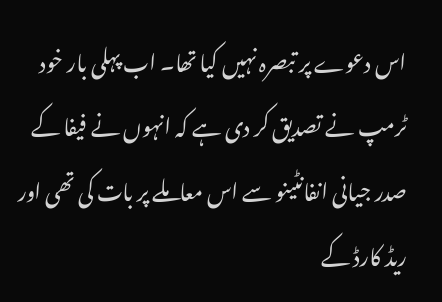اس دعوے پر تبصرہ نہیں کیا تھا۔ اب پہلی بار خود ٹرمپ نے تصدیق کر دی ہے کہ انہوں نے فیفا کے صدر جیانی انفانٹینو سے اس معاملے پر بات کی تھی اور ریڈ کارڈ کے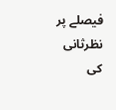فیصلے پر نظرثانی کی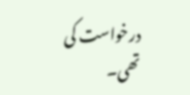درخواست کی تھی۔